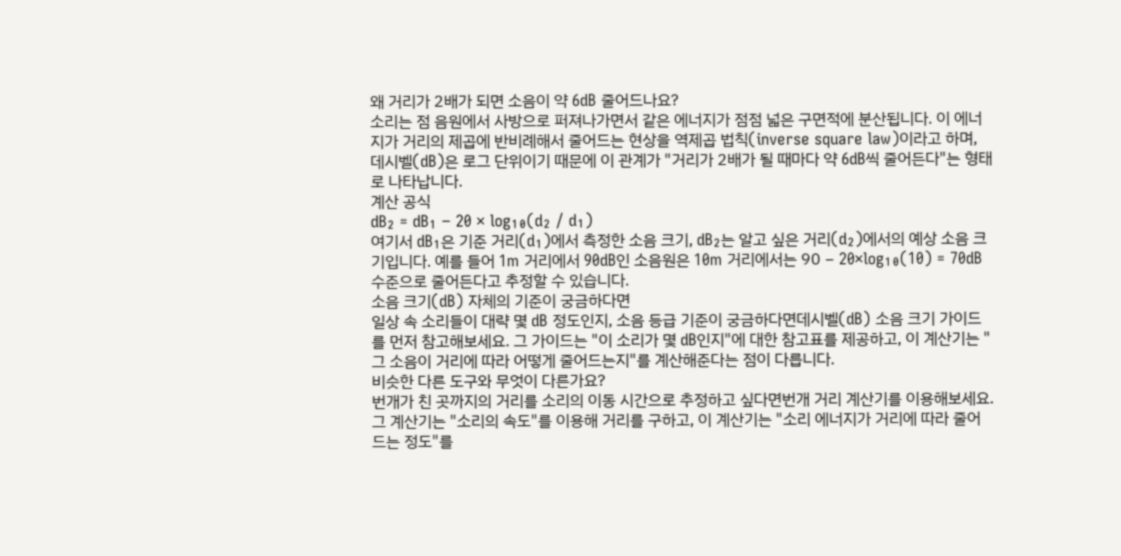왜 거리가 2배가 되면 소음이 약 6dB 줄어드나요?
소리는 점 음원에서 사방으로 퍼져나가면서 같은 에너지가 점점 넓은 구면적에 분산됩니다. 이 에너지가 거리의 제곱에 반비례해서 줄어드는 현상을 역제곱 법칙(inverse square law)이라고 하며, 데시벨(dB)은 로그 단위이기 때문에 이 관계가 "거리가 2배가 될 때마다 약 6dB씩 줄어든다"는 형태로 나타납니다.
계산 공식
dB₂ = dB₁ − 20 × log₁₀(d₂ / d₁)
여기서 dB₁은 기준 거리(d₁)에서 측정한 소음 크기, dB₂는 알고 싶은 거리(d₂)에서의 예상 소음 크기입니다. 예를 들어 1m 거리에서 90dB인 소음원은 10m 거리에서는 90 − 20×log₁₀(10) = 70dB 수준으로 줄어든다고 추정할 수 있습니다.
소음 크기(dB) 자체의 기준이 궁금하다면
일상 속 소리들이 대략 몇 dB 정도인지, 소음 등급 기준이 궁금하다면데시벨(dB) 소음 크기 가이드를 먼저 참고해보세요. 그 가이드는 "이 소리가 몇 dB인지"에 대한 참고표를 제공하고, 이 계산기는 "그 소음이 거리에 따라 어떻게 줄어드는지"를 계산해준다는 점이 다릅니다.
비슷한 다른 도구와 무엇이 다른가요?
번개가 친 곳까지의 거리를 소리의 이동 시간으로 추정하고 싶다면번개 거리 계산기를 이용해보세요. 그 계산기는 "소리의 속도"를 이용해 거리를 구하고, 이 계산기는 "소리 에너지가 거리에 따라 줄어드는 정도"를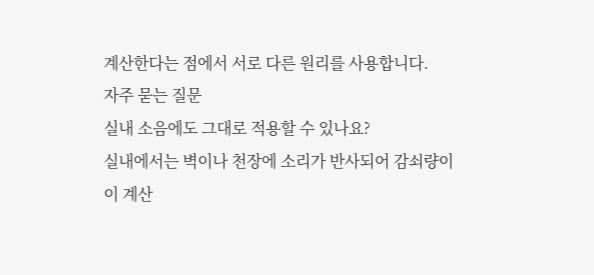계산한다는 점에서 서로 다른 원리를 사용합니다.
자주 묻는 질문
실내 소음에도 그대로 적용할 수 있나요?
실내에서는 벽이나 천장에 소리가 반사되어 감쇠량이 이 계산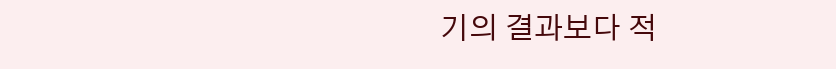기의 결과보다 적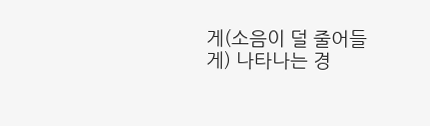게(소음이 덜 줄어들게) 나타나는 경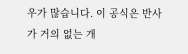우가 많습니다. 이 공식은 반사가 거의 없는 개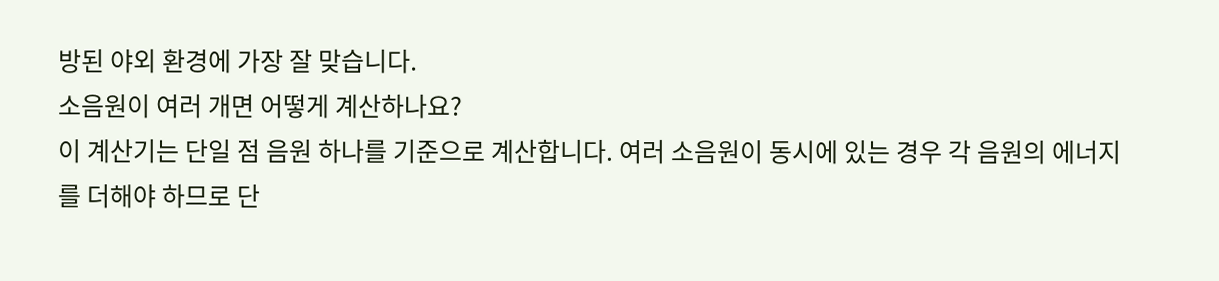방된 야외 환경에 가장 잘 맞습니다.
소음원이 여러 개면 어떻게 계산하나요?
이 계산기는 단일 점 음원 하나를 기준으로 계산합니다. 여러 소음원이 동시에 있는 경우 각 음원의 에너지를 더해야 하므로 단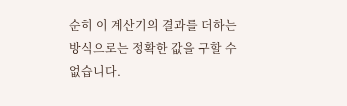순히 이 계산기의 결과를 더하는 방식으로는 정확한 값을 구할 수 없습니다.